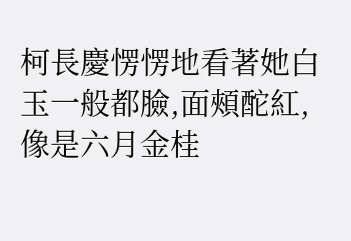柯長慶愣愣地看著她白玉一般都臉,面頰酡紅,像是六月金桂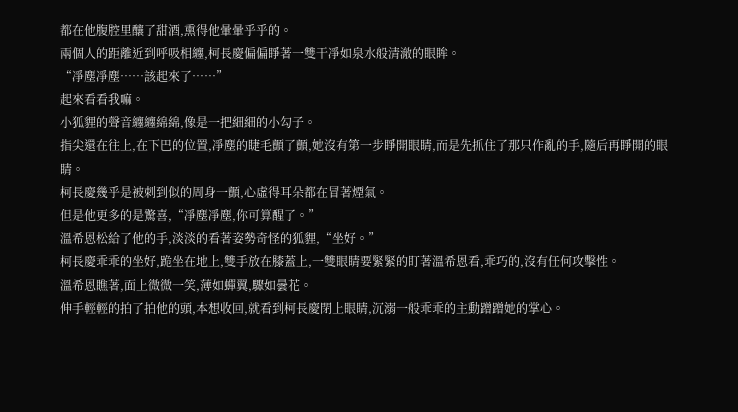都在他腹腔里釀了甜酒,熏得他暈暈乎乎的。
兩個人的距離近到呼吸相纏,柯長慶偏偏睜著一雙干凈如泉水般清澈的眼眸。
“凈塵凈塵……該起來了……”
起來看看我嘛。
小狐貍的聲音纏纏綿綿,像是一把細細的小勾子。
指尖還在往上,在下巴的位置,凈塵的睫毛顫了顫,她沒有第一步睜開眼睛,而是先抓住了那只作亂的手,隨后再睜開的眼睛。
柯長慶幾乎是被刺到似的周身一顫,心虛得耳朵都在冒著煙氣。
但是他更多的是驚喜,“凈塵凈塵,你可算醒了。”
溫希恩松給了他的手,淡淡的看著姿勢奇怪的狐貍,“坐好。”
柯長慶乖乖的坐好,跪坐在地上,雙手放在膝蓋上,一雙眼睛要緊緊的盯著溫希恩看,乖巧的,沒有任何攻擊性。
溫希恩瞧著,面上微微一笑,薄如蟬翼,驟如曇花。
伸手輕輕的拍了拍他的頭,本想收回,就看到柯長慶閉上眼睛,沉溺一般乖乖的主動蹭蹭她的掌心。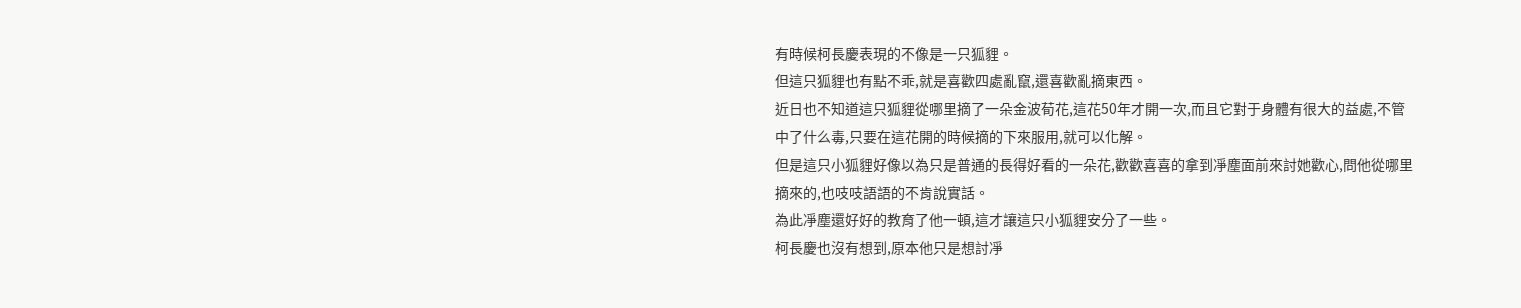有時候柯長慶表現的不像是一只狐貍。
但這只狐貍也有點不乖,就是喜歡四處亂竄,還喜歡亂摘東西。
近日也不知道這只狐貍從哪里摘了一朵金波荀花,這花50年才開一次,而且它對于身體有很大的益處,不管中了什么毒,只要在這花開的時候摘的下來服用,就可以化解。
但是這只小狐貍好像以為只是普通的長得好看的一朵花,歡歡喜喜的拿到凈塵面前來討她歡心,問他從哪里摘來的,也吱吱語語的不肯說實話。
為此凈塵還好好的教育了他一頓,這才讓這只小狐貍安分了一些。
柯長慶也沒有想到,原本他只是想討凈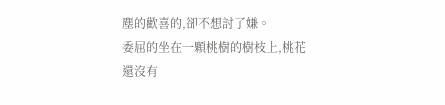塵的歡喜的,卻不想討了嫌。
委屈的坐在一顆桃樹的樹枝上,桃花還沒有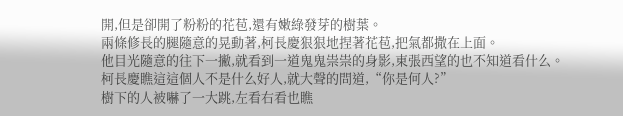開,但是卻開了粉粉的花苞,還有嫩綠發芽的樹葉。
兩條修長的腿隨意的晃動著,柯長慶狠狠地捏著花苞,把氣都撒在上面。
他目光隨意的往下一撇,就看到一道鬼鬼祟祟的身影,東張西望的也不知道看什么。
柯長慶瞧這這個人不是什么好人,就大聲的問道,“你是何人?”
樹下的人被嚇了一大跳,左看右看也瞧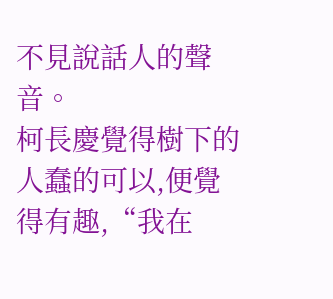不見說話人的聲音。
柯長慶覺得樹下的人蠢的可以,便覺得有趣,“我在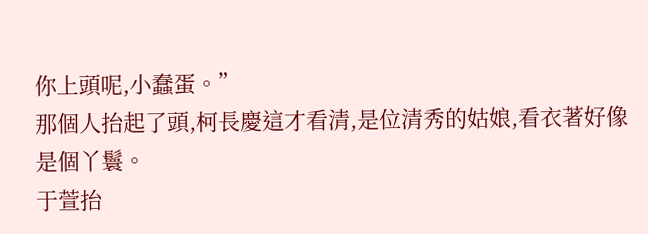你上頭呢,小蠢蛋。”
那個人抬起了頭,柯長慶這才看清,是位清秀的姑娘,看衣著好像是個丫鬟。
于萱抬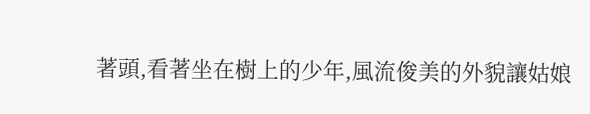著頭,看著坐在樹上的少年,風流俊美的外貌讓姑娘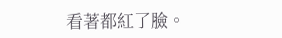看著都紅了臉。